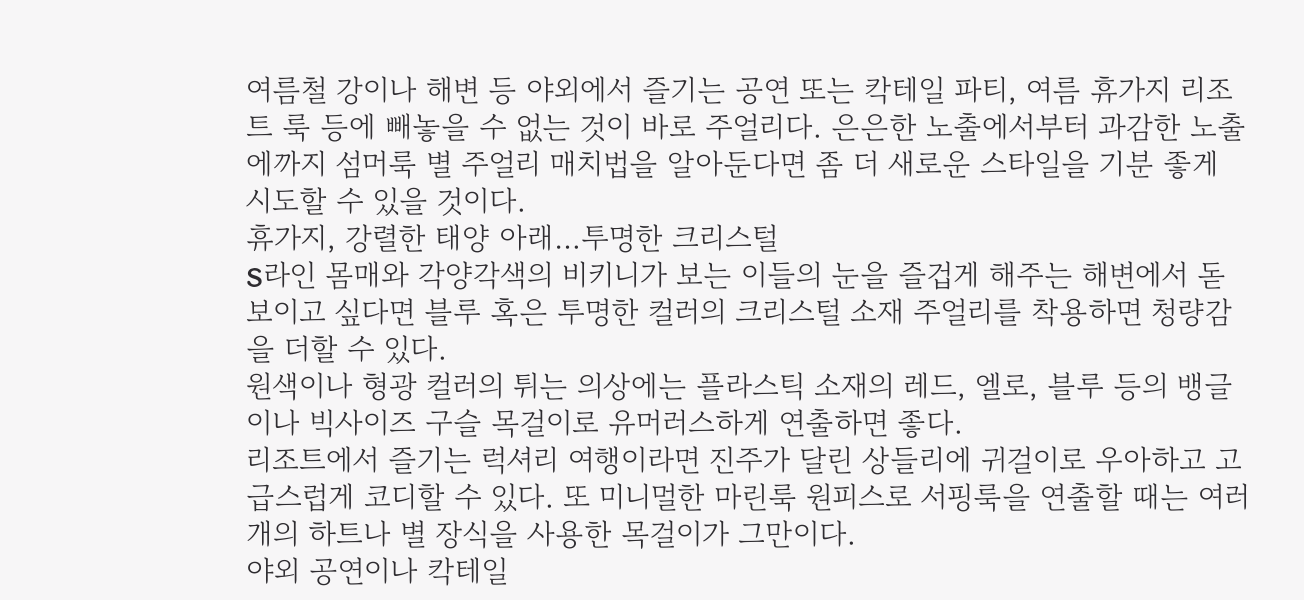여름철 강이나 해변 등 야외에서 즐기는 공연 또는 칵테일 파티, 여름 휴가지 리조트 룩 등에 빼놓을 수 없는 것이 바로 주얼리다. 은은한 노출에서부터 과감한 노출에까지 섬머룩 별 주얼리 매치법을 알아둔다면 좀 더 새로운 스타일을 기분 좋게 시도할 수 있을 것이다.
휴가지, 강렬한 태양 아래…투명한 크리스털
S라인 몸매와 각양각색의 비키니가 보는 이들의 눈을 즐겁게 해주는 해변에서 돋보이고 싶다면 블루 혹은 투명한 컬러의 크리스털 소재 주얼리를 착용하면 청량감을 더할 수 있다.
원색이나 형광 컬러의 튀는 의상에는 플라스틱 소재의 레드, 엘로, 블루 등의 뱅글이나 빅사이즈 구슬 목걸이로 유머러스하게 연출하면 좋다.
리조트에서 즐기는 럭셔리 여행이라면 진주가 달린 상들리에 귀걸이로 우아하고 고급스럽게 코디할 수 있다. 또 미니멀한 마린룩 원피스로 서핑룩을 연출할 때는 여러 개의 하트나 별 장식을 사용한 목걸이가 그만이다.
야외 공연이나 칵테일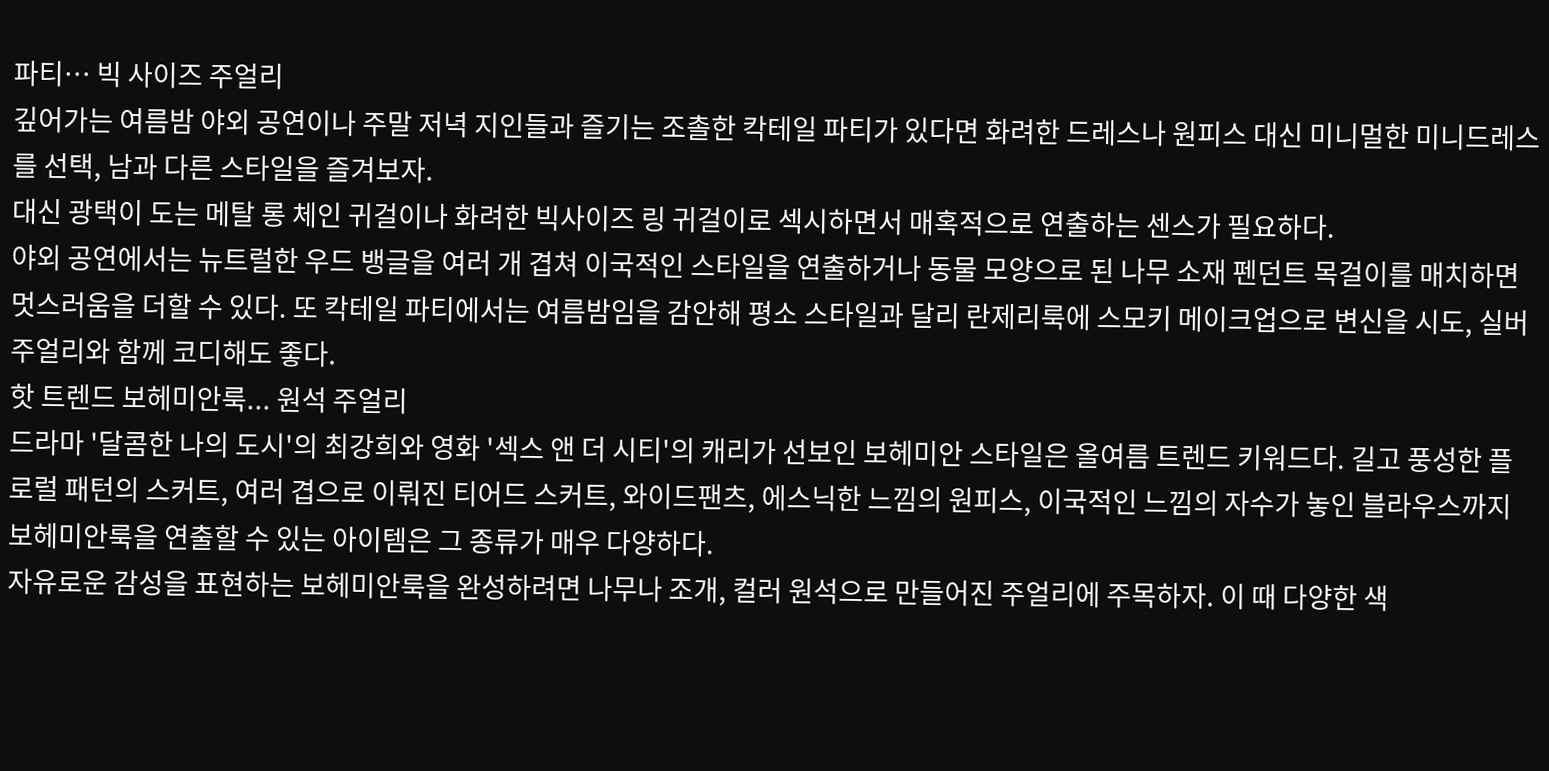파티… 빅 사이즈 주얼리
깊어가는 여름밤 야외 공연이나 주말 저녁 지인들과 즐기는 조촐한 칵테일 파티가 있다면 화려한 드레스나 원피스 대신 미니멀한 미니드레스를 선택, 남과 다른 스타일을 즐겨보자.
대신 광택이 도는 메탈 롱 체인 귀걸이나 화려한 빅사이즈 링 귀걸이로 섹시하면서 매혹적으로 연출하는 센스가 필요하다.
야외 공연에서는 뉴트럴한 우드 뱅글을 여러 개 겹쳐 이국적인 스타일을 연출하거나 동물 모양으로 된 나무 소재 펜던트 목걸이를 매치하면 멋스러움을 더할 수 있다. 또 칵테일 파티에서는 여름밤임을 감안해 평소 스타일과 달리 란제리룩에 스모키 메이크업으로 변신을 시도, 실버 주얼리와 함께 코디해도 좋다.
핫 트렌드 보헤미안룩... 원석 주얼리
드라마 '달콤한 나의 도시'의 최강희와 영화 '섹스 앤 더 시티'의 캐리가 선보인 보헤미안 스타일은 올여름 트렌드 키워드다. 길고 풍성한 플로럴 패턴의 스커트, 여러 겹으로 이뤄진 티어드 스커트, 와이드팬츠, 에스닉한 느낌의 원피스, 이국적인 느낌의 자수가 놓인 블라우스까지 보헤미안룩을 연출할 수 있는 아이템은 그 종류가 매우 다양하다.
자유로운 감성을 표현하는 보헤미안룩을 완성하려면 나무나 조개, 컬러 원석으로 만들어진 주얼리에 주목하자. 이 때 다양한 색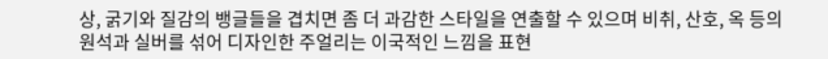상, 굵기와 질감의 뱅글들을 겹치면 좀 더 과감한 스타일을 연출할 수 있으며 비취, 산호, 옥 등의 원석과 실버를 섞어 디자인한 주얼리는 이국적인 느낌을 표현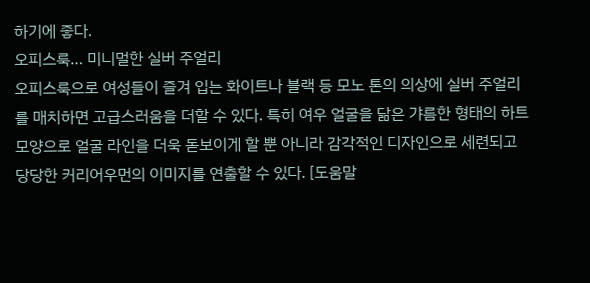하기에 좋다.
오피스룩… 미니멀한 실버 주얼리
오피스룩으로 여성들이 즐겨 입는 화이트나 블랙 등 모노 톤의 의상에 실버 주얼리를 매치하면 고급스러움을 더할 수 있다. 특히 여우 얼굴을 닮은 갸름한 형태의 하트 모양으로 얼굴 라인을 더욱 돋보이게 할 뿐 아니라 감각적인 디자인으로 세련되고 당당한 커리어우먼의 이미지를 연출할 수 있다. [도움말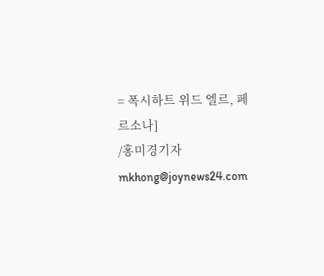= 폭시하트 위드 엘르, 페르소나]
/홍미경기자 mkhong@joynews24.com